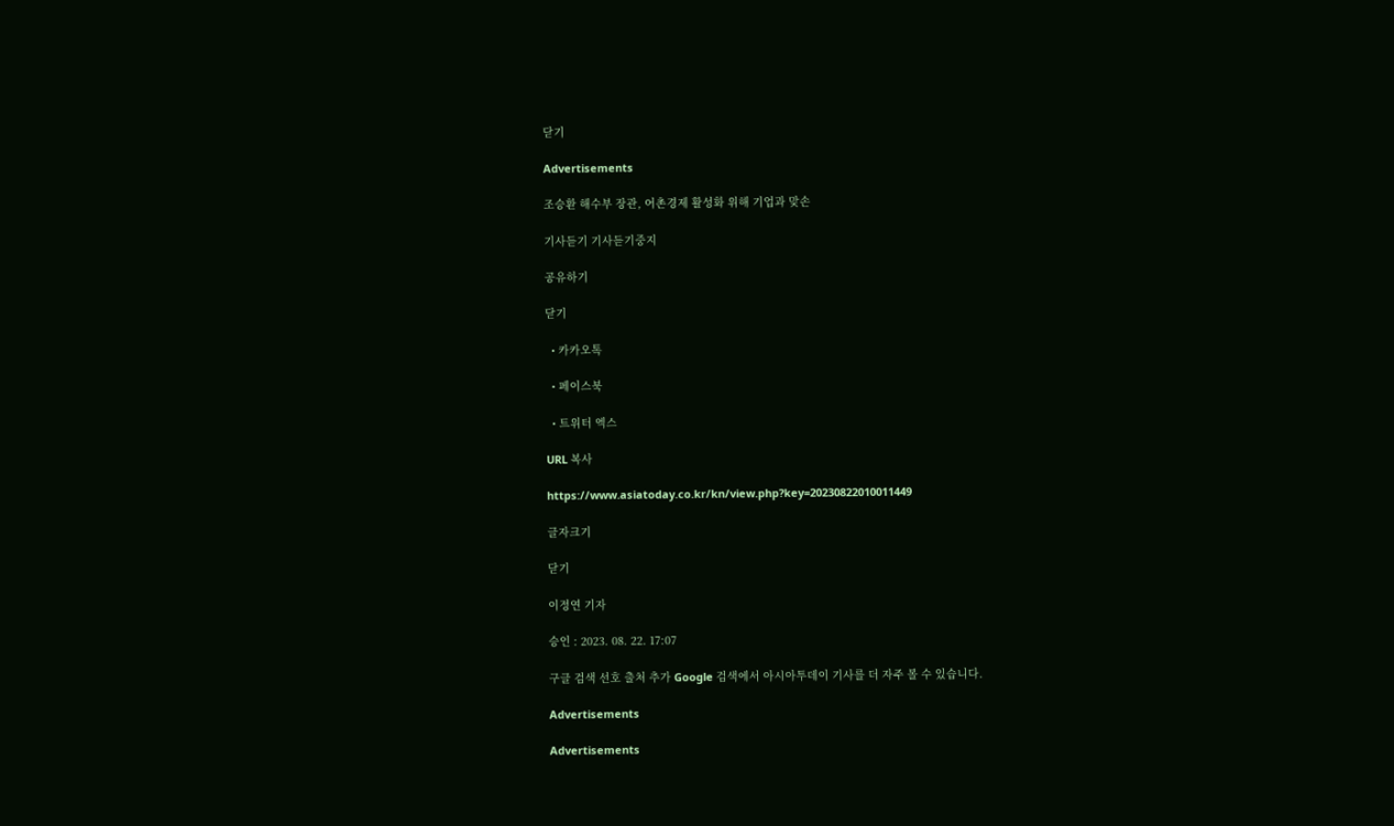닫기

Advertisements

조승환 해수부 장관, 어촌경제 활성화 위해 기업과 맞손

기사듣기 기사듣기중지

공유하기

닫기

  • 카카오톡

  • 페이스북

  • 트위터 엑스

URL 복사

https://www.asiatoday.co.kr/kn/view.php?key=20230822010011449

글자크기

닫기

이정연 기자

승인 : 2023. 08. 22. 17:07

구글 검색 선호 출처 추가 Google 검색에서 아시아투데이 기사를 더 자주 볼 수 있습니다.

Advertisements

Advertisements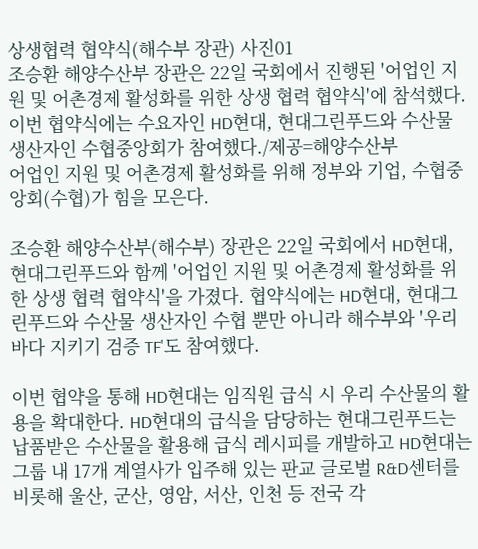상생협력 협약식(해수부 장관) 사진01
조승환 해양수산부 장관은 22일 국회에서 진행된 '어업인 지원 및 어촌경제 활성화를 위한 상생 협력 협약식'에 참석했다. 이번 협약식에는 수요자인 HD현대, 현대그린푸드와 수산물 생산자인 수협중앙회가 참여했다./제공=해양수산부
어업인 지원 및 어촌경제 활성화를 위해 정부와 기업, 수협중앙회(수협)가 힘을 모은다.

조승환 해양수산부(해수부) 장관은 22일 국회에서 HD현대, 현대그린푸드와 함께 '어업인 지원 및 어촌경제 활성화를 위한 상생 협력 협약식'을 가졌다. 협약식에는 HD현대, 현대그린푸드와 수산물 생산자인 수협 뿐만 아니라 해수부와 '우리바다 지키기 검증 TF'도 참여했다.

이번 협약을 통해 HD현대는 임직원 급식 시 우리 수산물의 활용을 확대한다. HD현대의 급식을 담당하는 현대그린푸드는 납품받은 수산물을 활용해 급식 레시피를 개발하고 HD현대는 그룹 내 17개 계열사가 입주해 있는 판교 글로벌 R&D센터를 비롯해 울산, 군산, 영암, 서산, 인천 등 전국 각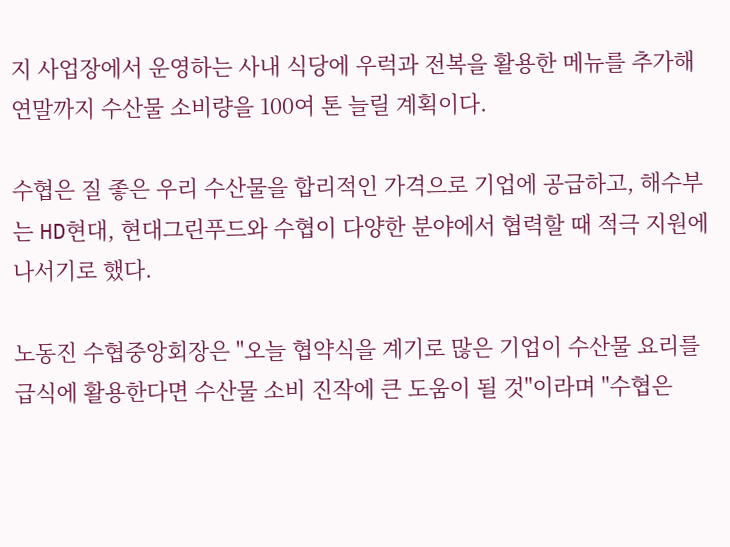지 사업장에서 운영하는 사내 식당에 우럭과 전복을 활용한 메뉴를 추가해 연말까지 수산물 소비량을 100여 톤 늘릴 계획이다.

수협은 질 좋은 우리 수산물을 합리적인 가격으로 기업에 공급하고, 해수부는 HD현대, 현대그린푸드와 수협이 다양한 분야에서 협력할 때 적극 지원에 나서기로 했다.

노동진 수협중앙회장은 "오늘 협약식을 계기로 많은 기업이 수산물 요리를 급식에 활용한다면 수산물 소비 진작에 큰 도움이 될 것"이라며 "수협은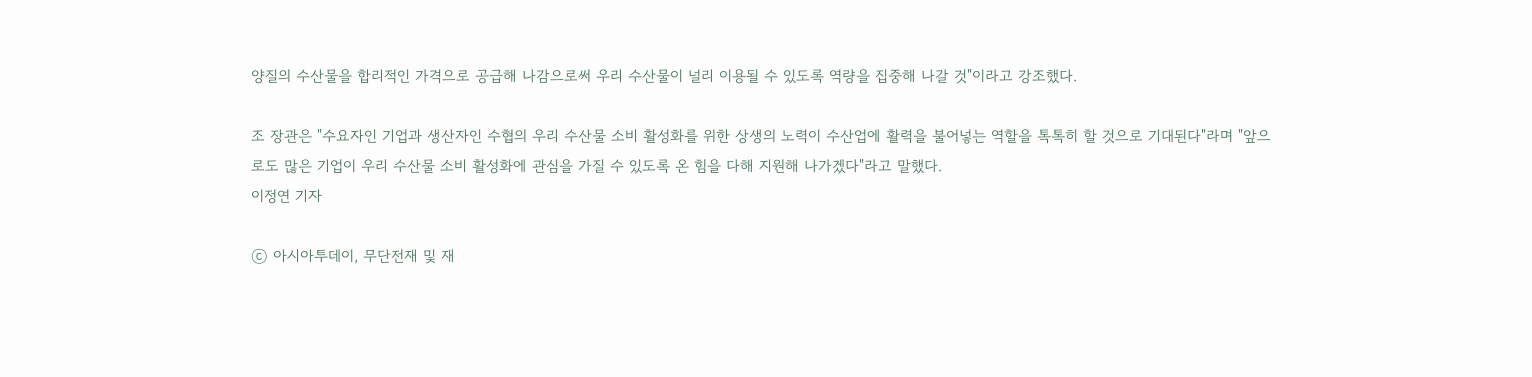양질의 수산물을 합리적인 가격으로 공급해 나감으로써 우리 수산물이 널리 이용될 수 있도록 역량을 집중해 나갈 것"이라고 강조했다.

조 장관은 "수요자인 기업과 생산자인 수협의 우리 수산물 소비 활성화를 위한 상생의 노력이 수산업에 활력을 불어넣는 역할을 톡톡히 할 것으로 기대된다"라며 "앞으로도 많은 기업이 우리 수산물 소비 활성화에 관심을 가질 수 있도록 온 힘을 다해 지원해 나가겠다"라고 말했다.
이정연 기자

ⓒ 아시아투데이, 무단전재 및 재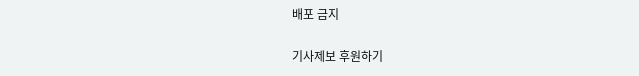배포 금지

기사제보 후원하기